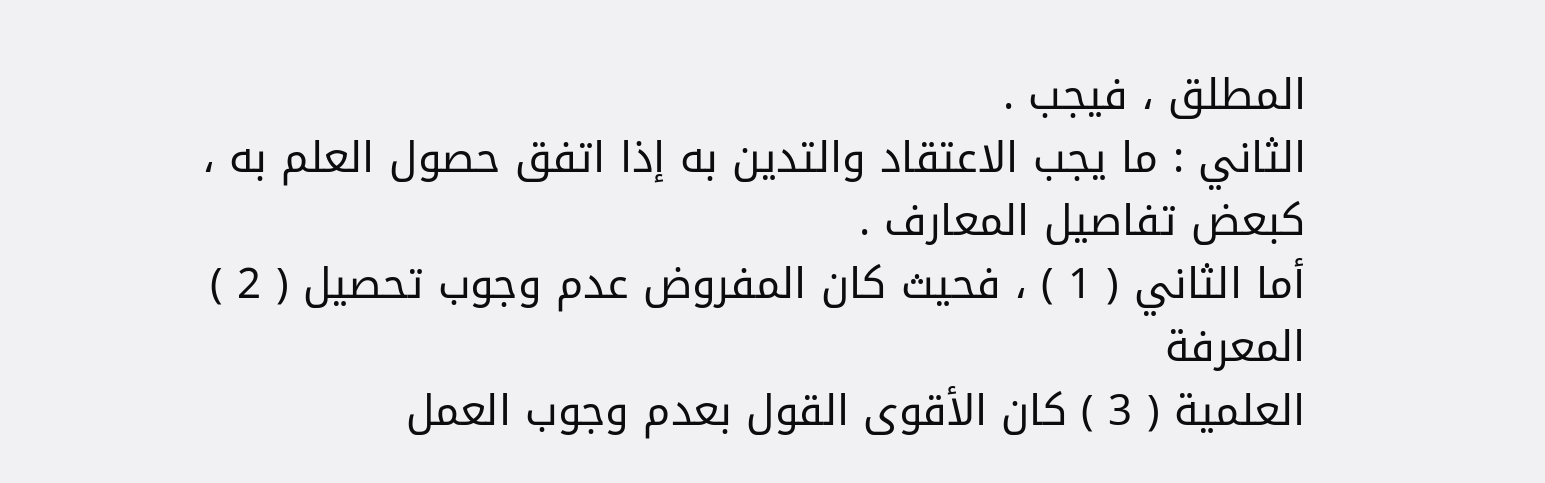المطلق ، فيجب .
الثاني : ما يجب الاعتقاد والتدين به إذا اتفق حصول العلم به ،
كبعض تفاصيل المعارف .
أما الثاني ( 1 ) ، فحيث كان المفروض عدم وجوب تحصيل ( 2 ) المعرفة
العلمية ( 3 ) كان الأقوى القول بعدم وجوب العمل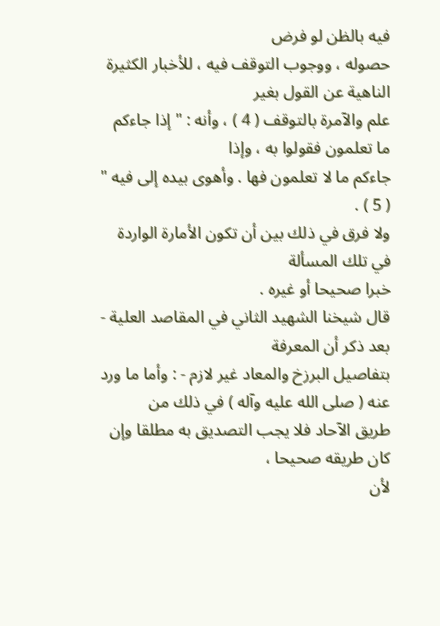فيه بالظن لو فرض
حصوله ، ووجوب التوقف فيه ، للأخبار الكثيرة الناهية عن القول بغير
علم والآمرة بالتوقف ( 4 ) ، وأنه : " إذا جاءكم ما تعلمون فقولوا به ، وإذا
جاءكم ما لا تعلمون فها . وأهوى بيده إلى فيه " ( 5 ) .
ولا فرق في ذلك بين أن تكون الأمارة الواردة في تلك المسألة
خبرا صحيحا أو غيره .
قال شيخنا الشهيد الثاني في المقاصد العلية - بعد ذكر أن المعرفة
بتفاصيل البرزخ والمعاد غير لازم - : وأما ما ورد عنه ( صلى الله عليه وآله ) في ذلك من
طريق الآحاد فلا يجب التصديق به مطلقا وإن كان طريقه صحيحا ،
لأن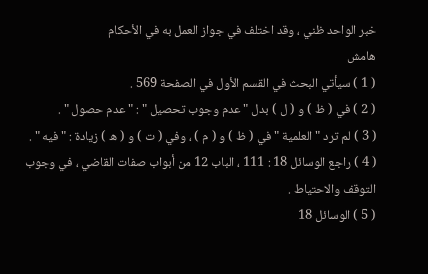خبر الواحد ظني ، وقد اختلف في جواز العمل به في الأحكام
هامش
( 1 ) سيأتي البحث في القسم الأول في الصفحة 569 .
( 2 ) في ( ظ ) و ( ل ) بدل " عدم وجوب تحصيل " : " عدم حصول " .
( 3 ) لم ترد " العلمية " في ( ظ ) و ( م ) ، وفي ( ت ) و ( ه ) زيادة : " فيه " .
( 4 ) راجع الوسائل 18 : 111 ، الباب 12 من أبواب صفات القاضي ، في وجوب
التوقف والاحتياط .
( 5 ) الوسائل 18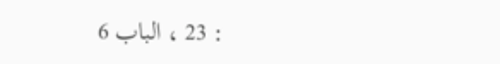: 23 ، الباب 6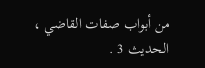من أبواب صفات القاضي ، الحديث 3 .